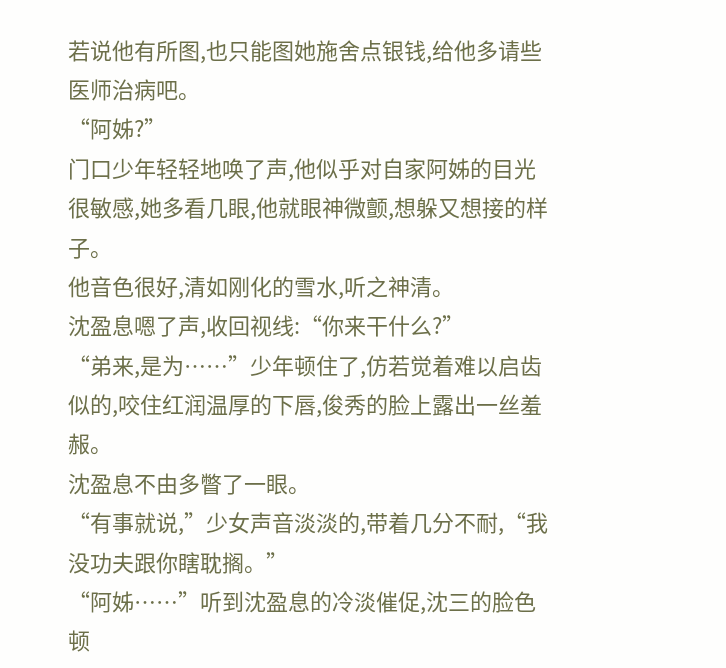若说他有所图,也只能图她施舍点银钱,给他多请些医师治病吧。
“阿姊?”
门口少年轻轻地唤了声,他似乎对自家阿姊的目光很敏感,她多看几眼,他就眼神微颤,想躲又想接的样子。
他音色很好,清如刚化的雪水,听之神清。
沈盈息嗯了声,收回视线:“你来干什么?”
“弟来,是为……”少年顿住了,仿若觉着难以启齿似的,咬住红润温厚的下唇,俊秀的脸上露出一丝羞赧。
沈盈息不由多瞥了一眼。
“有事就说,”少女声音淡淡的,带着几分不耐,“我没功夫跟你瞎耽搁。”
“阿姊……”听到沈盈息的冷淡催促,沈三的脸色顿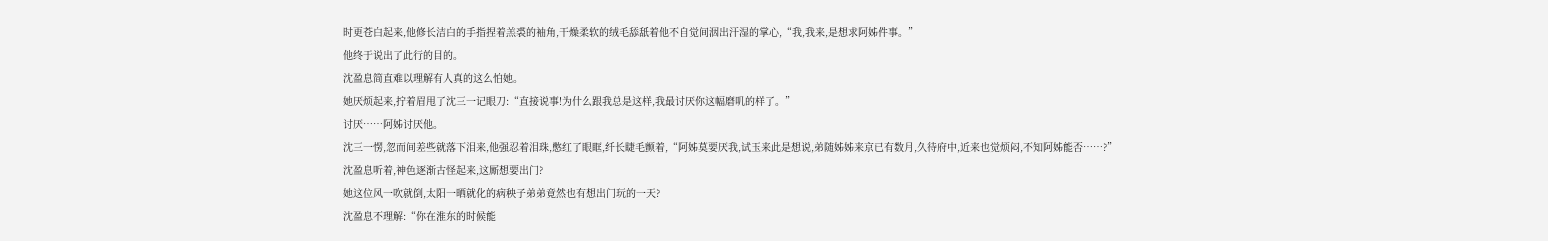时更苍白起来,他修长洁白的手指捏着羔裘的袖角,干燥柔软的绒毛舔舐着他不自觉间洇出汗湿的掌心,“我,我来,是想求阿姊件事。”
他终于说出了此行的目的。
沈盈息简直难以理解有人真的这么怕她。
她厌烦起来,拧着眉甩了沈三一记眼刀:“直接说事!为什么跟我总是这样,我最讨厌你这幅磨叽的样了。”
讨厌……阿姊讨厌他。
沈三一愣,忽而间差些就落下泪来,他强忍着泪珠,憋红了眼眶,纤长睫毛颤着,“阿姊莫要厌我,试玉来此是想说,弟随姊姊来京已有数月,久待府中,近来也觉烦闷,不知阿姊能否……?”
沈盈息听着,神色逐渐古怪起来,这厮想要出门?
她这位风一吹就倒,太阳一晒就化的病秧子弟弟竟然也有想出门玩的一天?
沈盈息不理解:“你在淮东的时候能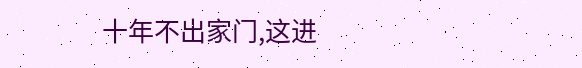十年不出家门,这进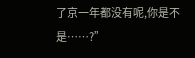了京一年都没有呢,你是不是……?”